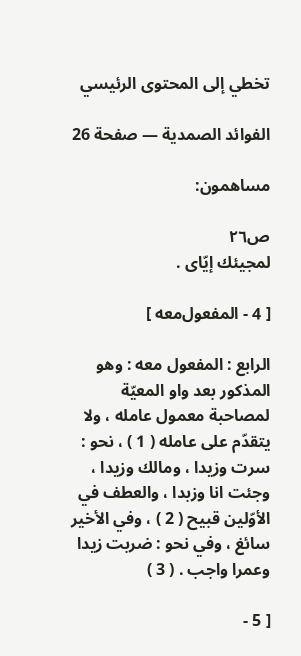تخطي إلى المحتوى الرئيسي

الفوائد الصمدية — صفحة 26

مساهمون:

ص٢٦
لمجيئك إيّاى .

[ 4 - المفعول‌معه ]

الرابع : المفعول معه : وهو المذكور بعد واو المعيّة لمصاحبة معمول عامله ، ولا يتقدّم على عامله ( 1 ) ، نحو : سرت وزيدا ، ومالك وزيدا ، وجئت انا وزبدا ، والعطف في الأوّلين قبيح ( 2 ) ، وفي الأخير سائغ ، وفي نحو : ضربت زيدا وعمرا واجب . ( 3 )

[ 5 -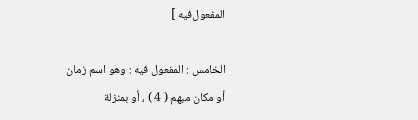المفعول‌فيه ]

الخامس : المفعول فيه : وهو اسم زمان أو مكان مبهم ( 4 ) ، أو بمنزلة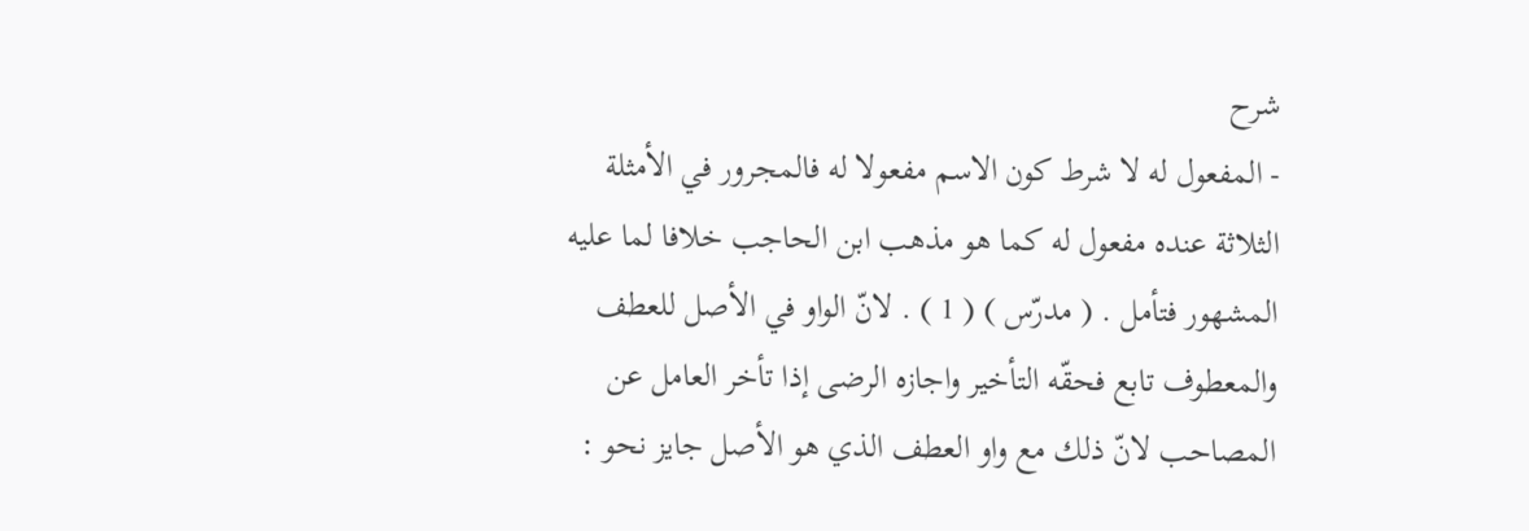شرح
- المفعول له لا شرط كون الاسم مفعولا له فالمجرور في الأمثلة الثلاثة عنده مفعول له كما هو مذهب ابن الحاجب خلافا لما عليه المشهور فتأمل . ( مدرّس ) ( 1 ) . لانّ الواو في الأصل للعطف والمعطوف تابع فحقّه التأخير واجازه الرضى إذا تأخر العامل عن المصاحب لانّ ذلك مع واو العطف الذي هو الأصل جايز نحو :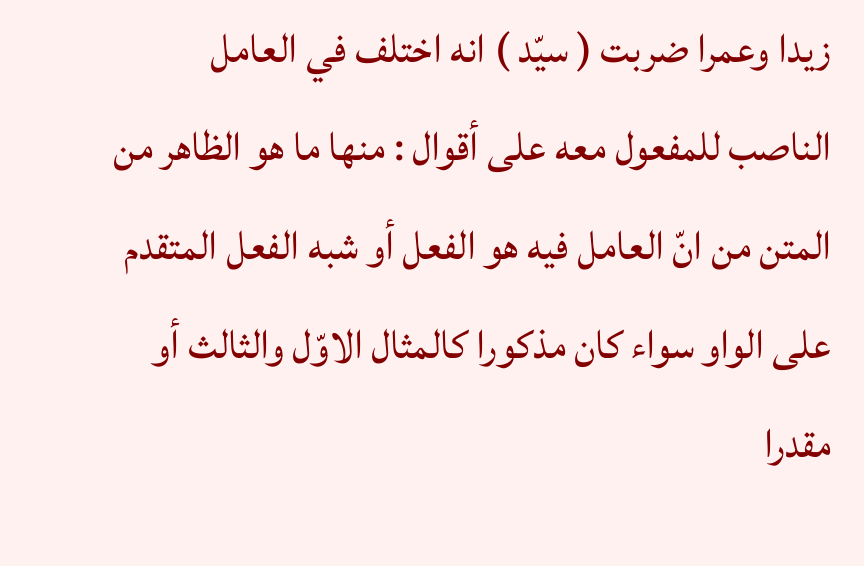زيدا وعمرا ضربت ( سيّد ) انه اختلف في العامل الناصب للمفعول معه على أقوال : منها ما هو الظاهر من المتن من انّ العامل فيه هو الفعل أو شبه الفعل المتقدم على الواو سواء كان مذكورا كالمثال الاوّل والثالث أو مقدرا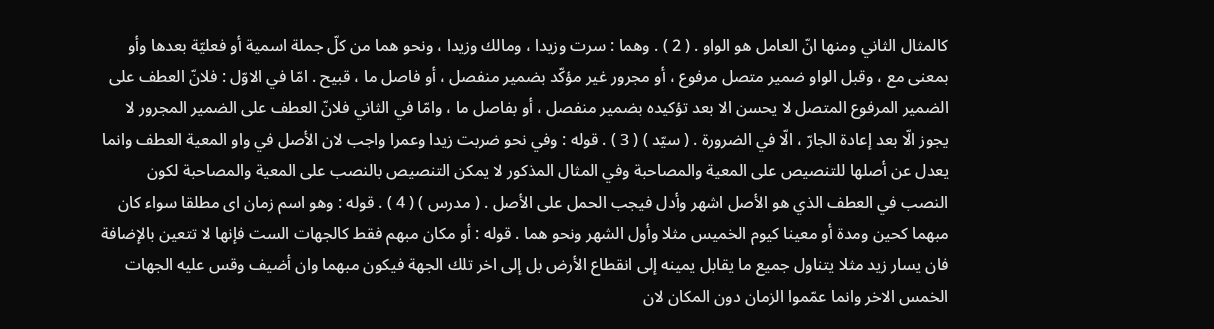كالمثال الثاني ومنها انّ العامل هو الواو . ( 2 ) . وهما : سرت وزيدا ، ومالك وزيدا ، ونحو هما من كلّ جملة اسمية أو فعليّة بعدها وأو بمعنى مع ، وقبل الواو ضمير متصل مرفوع ، أو مجرور غير مؤكّد بضمير منفصل ، أو فاصل ما ، قبيح . امّا في الاوّل : فلانّ العطف على الضمير المرفوع المتصل لا يحسن الا بعد تؤكيده بضمير منفصل ، أو بفاصل ما ، وامّا في الثاني فلانّ العطف على الضمير المجرور لا يجوز الّا بعد إعادة الجارّ ، الّا في الضرورة . ( سيّد ) ( 3 ) . قوله : وفي نحو ضربت زيدا وعمرا واجب لان الأصل في واو المعية العطف وانما يعدل عن أصلها للتنصيص على المعية والمصاحبة وفي المثال المذكور لا يمكن التنصيص بالنصب على المعية والمصاحبة لكون النصب في العطف الذي هو الأصل اشهر وأدل فيجب الحمل على الأصل . ( مدرس ) ( 4 ) . قوله : وهو اسم زمان اى مطلقا سواء كان مبهما كحين ومدة أو معينا كيوم الخميس مثلا وأول الشهر ونحو هما . قوله : أو مكان مبهم فقط كالجهات الست فإنها لا تتعين بالإضافة فان يسار زيد مثلا يتناول جميع ما يقابل يمينه إلى انقطاع الأرض بل إلى اخر تلك الجهة فيكون مبهما وان أضيف وقس عليه الجهات الخمس الاخر وانما عمّموا الزمان دون المكان لان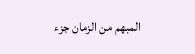المبهم من الزمان جزء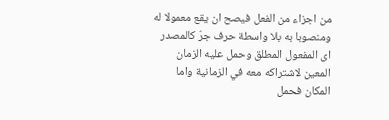من اجزاء من الفعل فيصح ان يقع معمولا له ومنصوبا به بلا واسطة حرف جرّ كالمصدر اى المفعول المطلق وحمل عليه الزمان المعين لاشتراكه معه في الزمانية واما المكان فحمل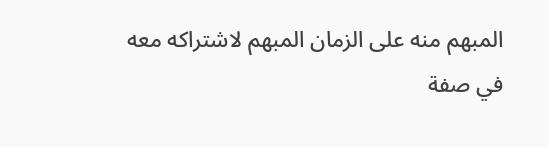المبهم منه على الزمان المبهم لاشتراكه معه في صفة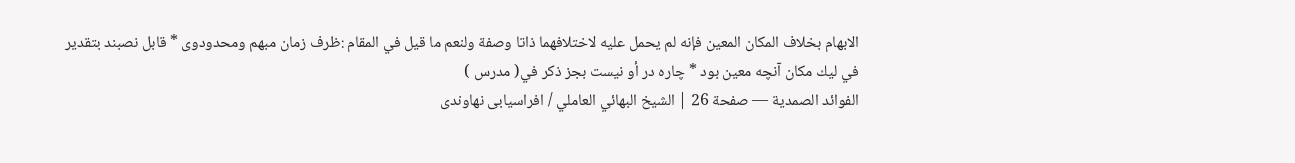الابهام بخلاف المكان المعين فإنه لم يحمل عليه لاختلافهما ذاتا وصفة ولنعم ما قيل في المقام :ظرف زمان مبهم ومحدودوى * قابل نصبند بتقدير في ليك مكان آنچه معين بود * چاره در أو نيست بجز ذكر في( مدرس )
الفوائد الصمدية — صفحة 26 | الشيخ البهائي العاملي / افراسيابى نهاوندى